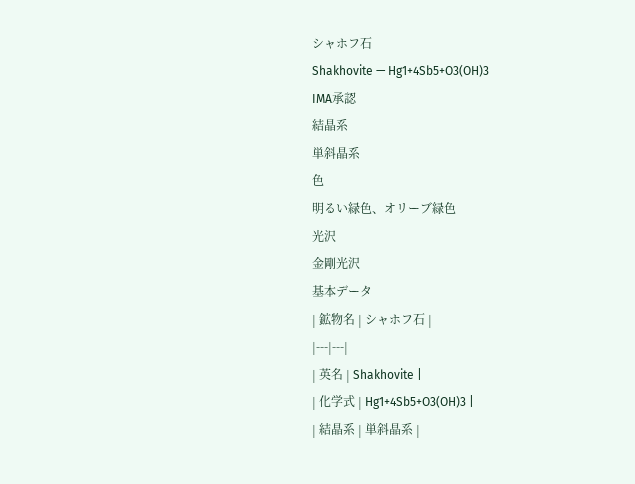シャホフ石
Shakhovite — Hg1+4Sb5+O3(OH)3
IMA承認
結晶系
単斜晶系
色
明るい緑色、オリーブ緑色
光沢
金剛光沢
基本データ
| 鉱物名 | シャホフ石 |
|---|---|
| 英名 | Shakhovite |
| 化学式 | Hg1+4Sb5+O3(OH)3 |
| 結晶系 | 単斜晶系 |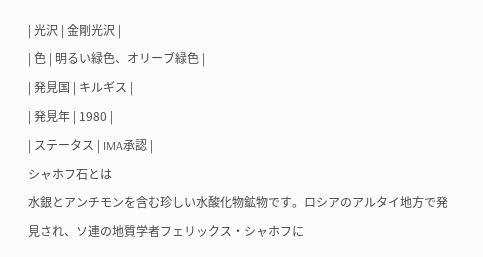| 光沢 | 金剛光沢 |
| 色 | 明るい緑色、オリーブ緑色 |
| 発見国 | キルギス |
| 発見年 | 1980 |
| ステータス | IMA承認 |
シャホフ石とは
水銀とアンチモンを含む珍しい水酸化物鉱物です。ロシアのアルタイ地方で発見され、ソ連の地質学者フェリックス・シャホフに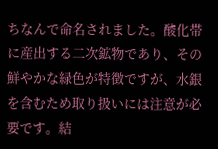ちなんで命名されました。酸化帯に産出する二次鉱物であり、その鮮やかな緑色が特徴ですが、水銀を含むため取り扱いには注意が必要です。結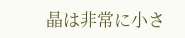晶は非常に小さ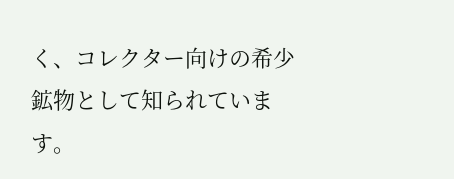く、コレクター向けの希少鉱物として知られています。